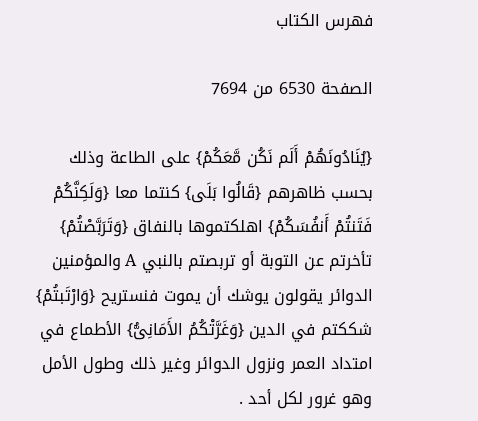فهرس الكتاب

الصفحة 6530 من 7694

{يُنَادُونَهُمْ أَلَم نَكُن مَّعَكُمْ} على الطاعة وذلك بحسب ظاهرهم {قَالُوا بَلَى} كنتما معا {وَلَكِنَّكُمْ فَتَنتُمْ أَنفُسَكُمْ} اهلكتموها بالنفاق {وَتَرَبَّصْتُمْ} تأخرتم عن التوبة أو تربصتم بالنبي A والمؤمنين الدوائر يقولون يوشك أن يموت فنستريح {وَارْتَبتُمْ} شككتم في الدين {وَغَرَّتْكُمُ الأَمَانِىُّ} الأطماع في امتداد العمر ونزول الدوائر وغير ذلك وطول الأمل وهو غرور لكل أحد .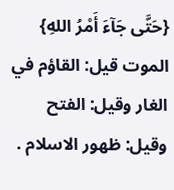{حَتَّى جَآءَ أَمْرُ اللهِ} الموت قيل: القاؤم في الغار وقيل: الفتح وقيل: ظهور الاسلام .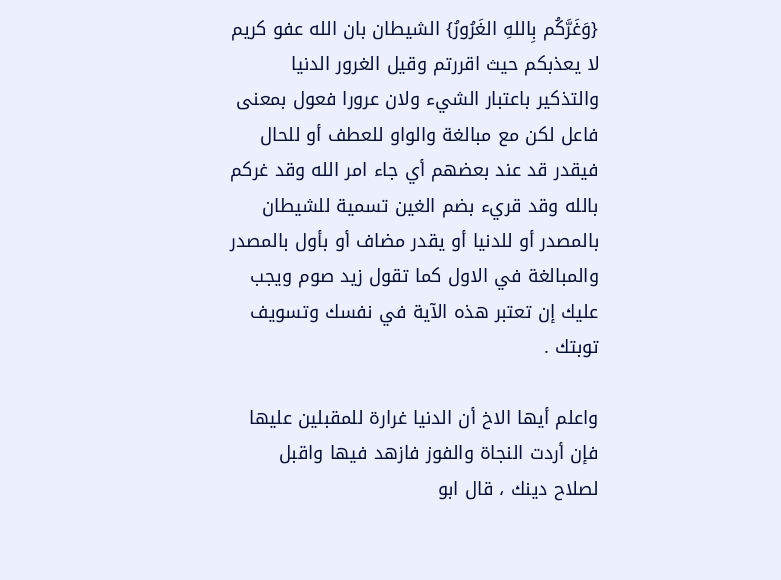{وَغَرَّكُم بِاللهِ الغَرُورُ} الشيطان بان الله عفو كريم لا يعذبكم حيث اقررتم وقيل الغرور الدنيا والتذكير باعتبار الشيء ولان عرورا فعول بمعنى فاعل لكن مع مبالغة والواو للعطف أو للحال فيقدر قد عند بعضهم أي جاء امر الله وقد غركم بالله وقد قريء بضم الغين تسمية للشيطان بالمصدر أو للدنيا أو يقدر مضاف أو بأول بالمصدر والمبالغة في الاول كما تقول زيد صوم ويجب عليك إن تعتبر هذه الآية في نفسك وتسويف توبتك .

واعلم أيها الاخ أن الدنيا غرارة للمقبلين عليها فإن أردت النجاة والفوز فازهد فيها واقبل لصلاح دينك ، قال ابو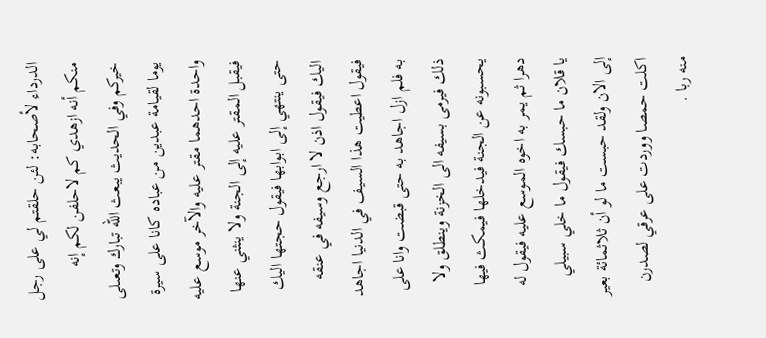الدرداء لأصحابه: لئن حلقتم لي على رجل منكم أنه ازهدي كم لاحلفن لكم إنه خيركم وفي الحديث يبعث الله تبارك وتعىلى يوما لقيامة عبدين من عباده كانا على سيرة واحدة احدهما مقتر عليه والآخر موسع عليه فيقبل المقتر عليه إلى الجنة ولا ينثني عنها حتى ينتهي إلى ابوابها فيقول حجتها اليك اليك فيقول اذن لا ارجع وسيفه في عنقه فيقول اعطيت هذا السيف في الدنيا اجاهد به فلم ازل اجاهد به حتى قبضت وانا على ذلك فيرمى بسيفه الى الخزنة وينطلق ولا يحسبونه عن الجنة فيدخلها فيمكث فيها دهرا ثم يمر به اخوه الموسع عليه فيقول له يا قلان ما حبسك فيقول ما خلي سبيلي إلى الان ولقد حبست ما لو أن ثلاثمائة بعير اكلت حمصا ووردت على عرقي لصدرن منه ربا .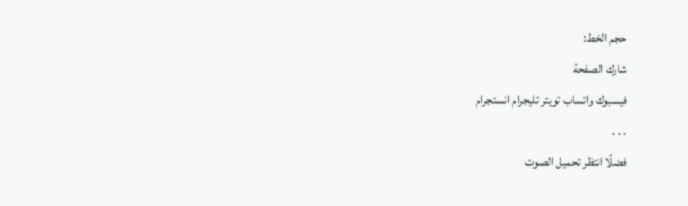حجم الخط:
شارك الصفحة
فيسبوك واتساب تويتر تليجرام انستجرام
. . .
فضلًا انتظر تحميل الصوت